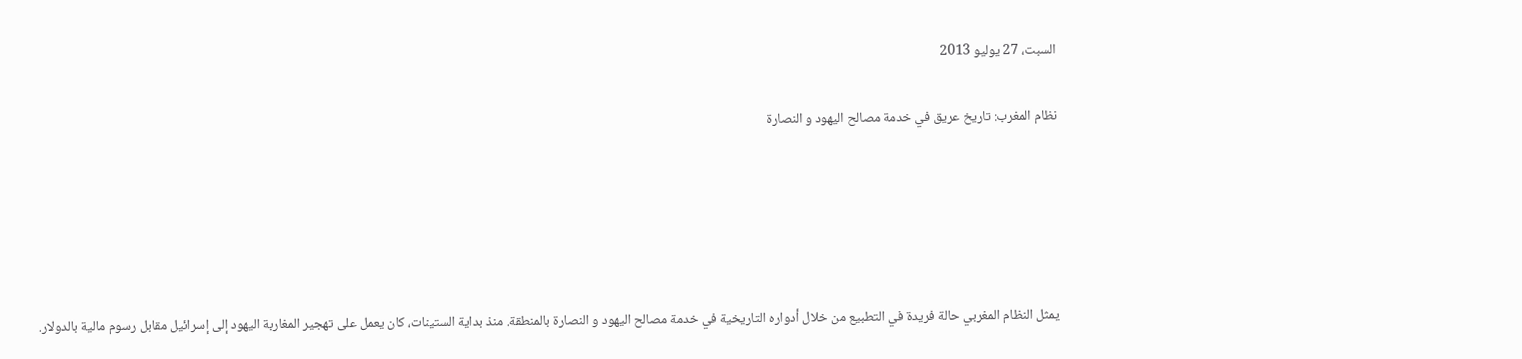السبت، 27 يوليو 2013

نظام المغرب: تاريخ عريق في خدمة مصالح اليهود و النصارة





يمثل النظام المغربي حالة فريدة في التطبيع من خلال أدواره التاريخية في خدمة مصالح اليهود و النصارة بالمنطقة. منذ بداية الستينات، كان يعمل على تهجير المغاربة اليهود إلى إسرائيل مقابل رسوم مالية بالدولار.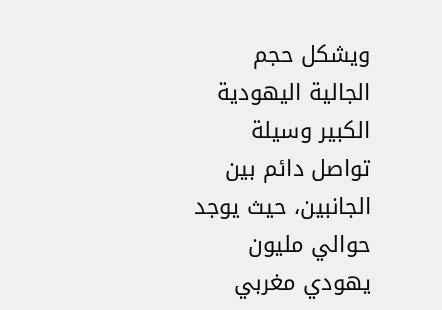ويشكل حجم الجالية اليهودية الكبير وسيلة تواصل دائم بين الجانبين، حيث يوجد حوالي مليون يهودي مغربي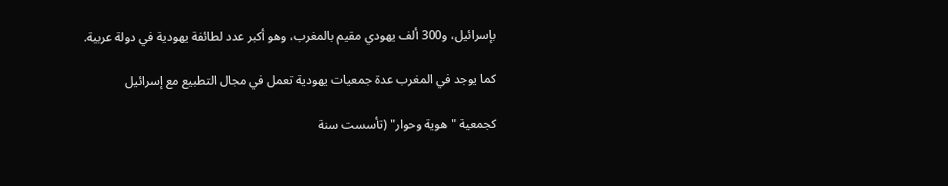بإسرائيل، و300 ألف يهودي مقيم بالمغرب، وهو أكبر عدد لطائفة يهودية في دولة عربية.

كما يوجد في المغرب عدة جمعيات يهودية تعمل في مجال التطبيع مع إسرائيل

كجمعية "هوية وحوار" (تأسست سنة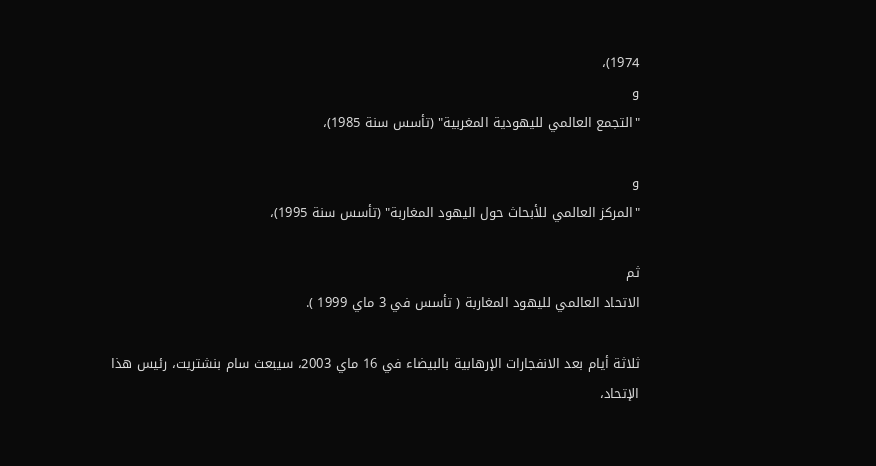1974)،
و
"التجمع العالمي لليهودية المغربية" (تأسس سنة 1985)،

و
"المركز العالمي للأبحاث حول اليهود المغاربة" (تأسس سنة 1995)،

ثم
الاتحاد العالمي لليهود المغاربة ( تأسس في 3 ماي 1999 ).

ثلاثة أيام بعد الانفجارات الإرهابية بالبيضاء في 16 ماي 2003، سيبعث سام بنشتريت، رئيس هذا الإتحاد،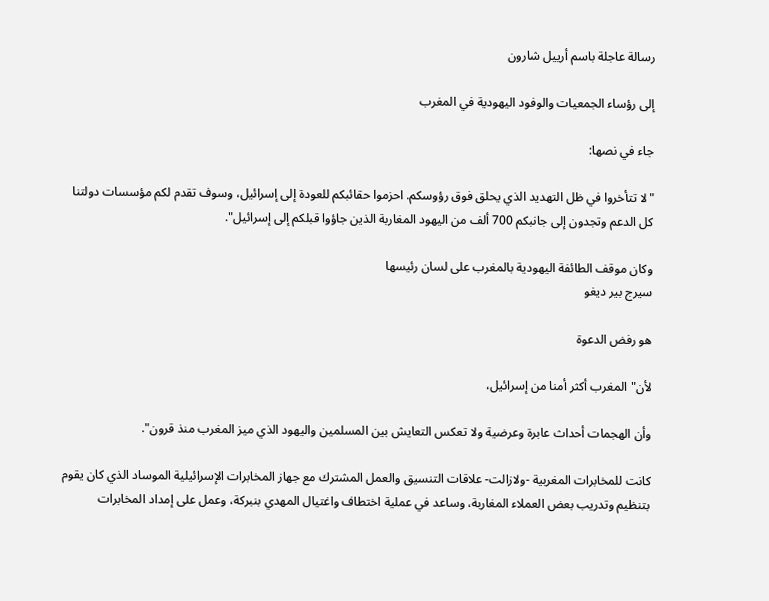رسالة عاجلة باسم أرييل شارون

إلى رؤساء الجمعيات والوفود اليهودية في المغرب

جاء في نصها:

"لا تتأخروا في ظل التهديد الذي يحلق فوق رؤوسكم. احزموا حقائبكم للعودة إلى إسرائيل، وسوف تقدم لكم مؤسسات دولتنا كل الدعم وتجدون إلى جانبكم 700 ألف من اليهود المغاربة الذين جاؤوا قبلكم إلى إسرائيل".

وكان موقف الطائفة اليهودية بالمغرب على لسان رئيسها
سيرج بير ديغو

هو رفض الدعوة

لأن"المغرب أكثر أمنا من إسرائيل،

وأن الهجمات أحداث عابرة وعرضية ولا تعكس التعايش بين المسلمين واليهود الذي ميز المغرب منذ قرون".

كانت للمخابرات المغربية -ولازالت- علاقات التنسيق والعمل المشترك مع جهاز المخابرات الإسرائيلية الموساد الذي كان يقوم بتنظيم وتدريب بعض العملاء المغاربة، وساعد في عملية اختطاف واغتيال المهدي بنبركة، وعمل على إمداد المخابرات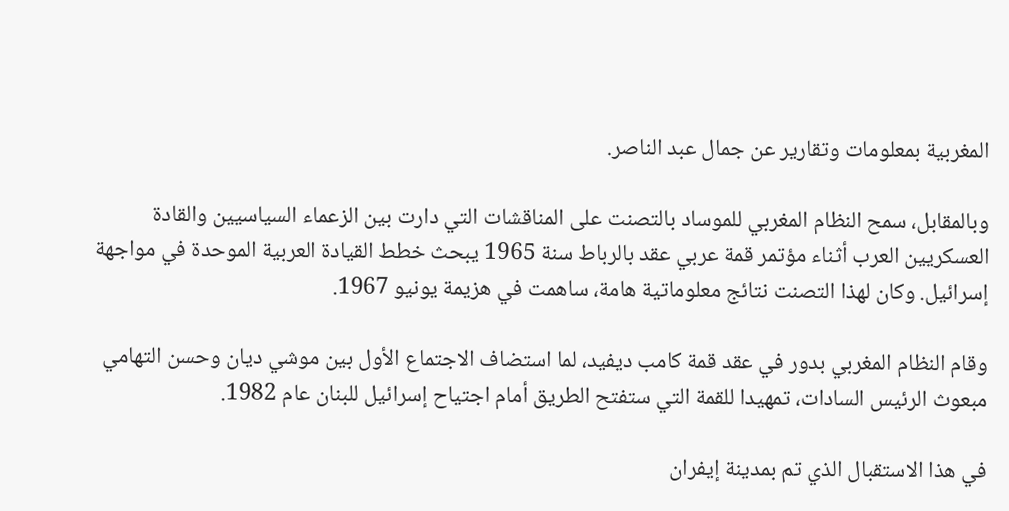المغربية بمعلومات وتقارير عن جمال عبد الناصر.

وبالمقابل، سمح النظام المغربي للموساد بالتصنت على المناقشات التي دارت بين الزعماء السياسيين والقادة العسكريين العرب أثناء مؤتمر قمة عربي عقد بالرباط سنة 1965 يبحث خطط القيادة العربية الموحدة في مواجهة إسرائيل. وكان لهذا التصنت نتائج معلوماتية هامة، ساهمت في هزيمة يونيو 1967.

وقام النظام المغربي بدور في عقد قمة كامب ديفيد، لما استضاف الاجتماع الأول بين موشي ديان وحسن التهامي مبعوث الرئيس السادات، تمهيدا للقمة التي ستفتح الطريق أمام اجتياح إسرائيل للبنان عام 1982.

في هذا الاستقبال الذي تم بمدينة إيفران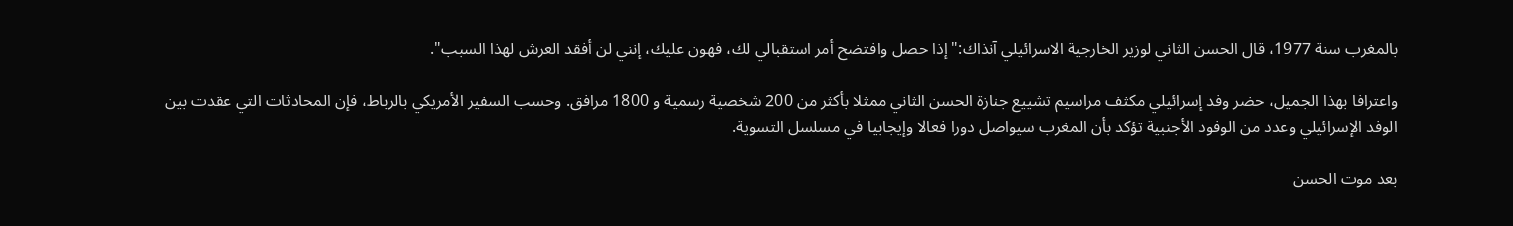بالمغرب سنة 1977، قال الحسن الثاني لوزير الخارجية الاسرائيلي آنذاك:"إذا حصل وافتضح أمر استقبالي لك، فهون عليك، إنني لن أفقد العرش لهذا السبب".

واعترافا بهذا الجميل، حضر وفد إسرائيلي مكثف مراسيم تشييع جنازة الحسن الثاني ممثلا بأكثر من 200 شخصية رسمية و 1800 مرافق. وحسب السفير الأمريكي بالرباط، فإن المحادثات التي عقدت بين الوفد الإسرائيلي وعدد من الوفود الأجنبية تؤكد بأن المغرب سيواصل دورا فعالا وإيجابيا في مسلسل التسوية.

بعد موت الحسن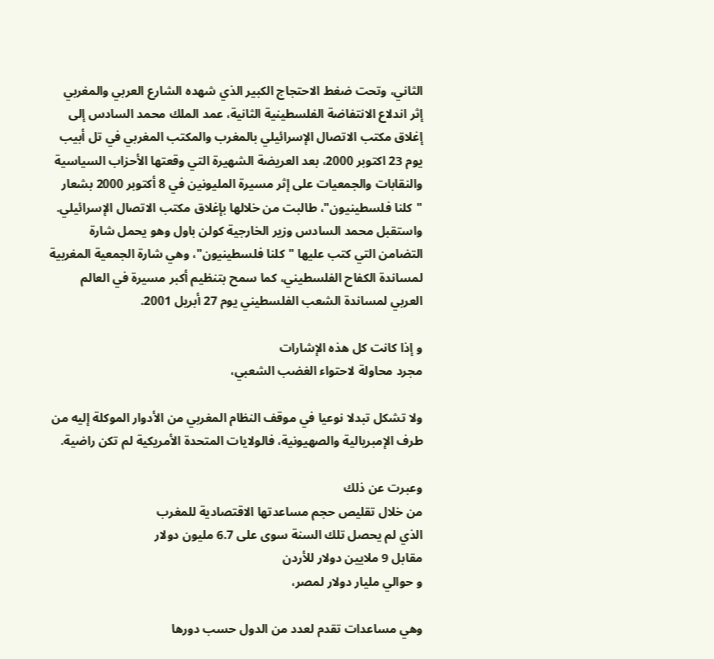الثاني، وتحت ضغط الاحتجاج الكبير الذي شهده الشارع العربي والمغربي إثر اندلاع الانتفاضة الفلسطينية الثانية، عمد الملك محمد السادس إلى إغلاق مكتب الاتصال الإسرائيلي بالمغرب والمكتب المغربي في تل أبيب يوم 23 اكتوبر 2000، بعد العريضة الشهيرة التي وقعتها الأحزاب السياسية والنقابات والجمعيات على إثر مسيرة المليونين في 8 أكتوبر 2000 بشعار "كلنا فلسطينيون"، طالبت من خلالها بإغلاق مكتب الاتصال الإسرائيلي.
واستقبل محمد السادس وزير الخارجية كولن باول وهو يحمل شارة التضامن التي كتب عليها "كلنا فلسطينيون"، وهي شارة الجمعية المغربية لمساندة الكفاح الفلسطيني، كما سمح بتنظيم أكبر مسيرة في العالم العربي لمساندة الشعب الفلسطيني يوم 27 أبريل 2001.

و إذا كانت كل هذه الإشارات
مجرد محاولة لاحتواء الغضب الشعبي،

ولا تشكل تبدلا نوعيا في موقف النظام المغربي من الأدوار الموكلة إليه من طرف الإمبريالية والصهيونية، فالولايات المتحدة الأمريكية لم تكن راضية.

وعبرت عن ذلك
من خلال تقليص حجم مساعدتها الاقتصادية للمغرب
الذي لم يحصل تلك السنة سوى على 6.7 مليون دولار
مقابل 9 ملايين دولار للأردن
و حوالي مليار دولار لمصر،

وهي مساعدات تقدم لعدد من الدول حسب دورها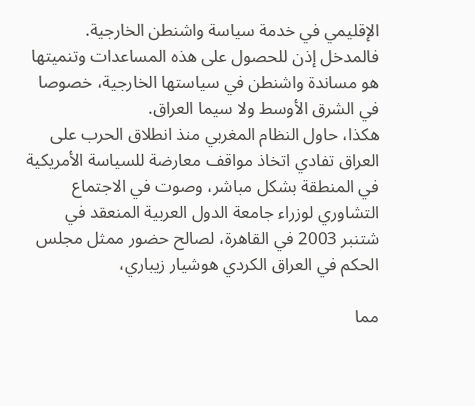الإقليمي في خدمة سياسة واشنطن الخارجية.
فالمدخل إذن للحصول على هذه المساعدات وتنميتها هو مساندة واشنطن في سياستها الخارجية، خصوصا في الشرق الأوسط ولا سيما العراق.
هكذا، حاول النظام المغربي منذ انطلاق الحرب على العراق تفادي اتخاذ مواقف معارضة للسياسة الأمريكية في المنطقة بشكل مباشر، وصوت في الاجتماع التشاوري لوزراء جامعة الدول العربية المنعقد في شتنبر 2003 في القاهرة، لصالح حضور ممثل مجلس الحكم في العراق الكردي هوشيار زيباري،

مما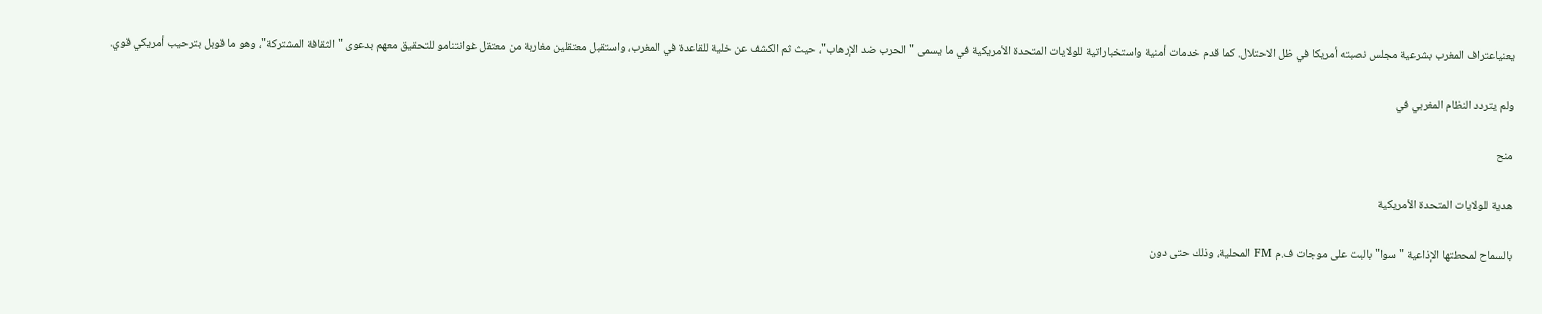يعنياعتراف المغرب بشرعية مجلس نصبته أمريكا في ظل الاحتلال. كما قدم خدمات أمنية واستخباراتية للولايات المتحدة الأمريكية في ما يسمى "الحرب ضد الإرهاب"، حيث ثم الكشف عن خلية للقاعدة في المغرب، واستقبل معتقلين مغاربة من معتقل غوانتنامو للتحقيق معهم بدعوى "الثقافة المشتركة"، وهو ما قوبل بترحيب أمريكي قوي.

ولم يتردد النظام المغربي في

منح

هدية للولايات المتحدة الأمريكية

بالسماح لمحطتها الإذاعية "سوا" بالبت على موجات ف.م FM المحلية، وذلك حتى دون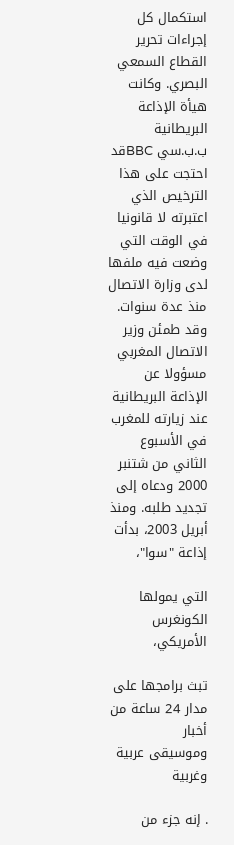استكمال كل إجراءات تحرير القطاع السمعي البصري. وكانت هيأة الإذاعة البريطانية ب.ب.سي BBCقد احتجت على هذا الترخيص الذي اعتبرته لا قانونيا في الوقت التي وضعت فيه ملفها لدى وزارة الاتصال منذ عدة سنوات. وقد طمئن وزير الاتصال المغربي مسؤولا عن الإذاعة البريطانية عند زيارته للمغرب في الأسبوع الثاني من شتنبر 2000 ودعاه إلى تجديد طلبه. ومنذ أبريل 2003، بدأت إذاعة "سوا"،

التي يمولها الكونغرس الأمريكي،

تبث برامجها على مدار 24 ساعة من
أخبار
وموسيقى عربية وغربية

. إنه جزء من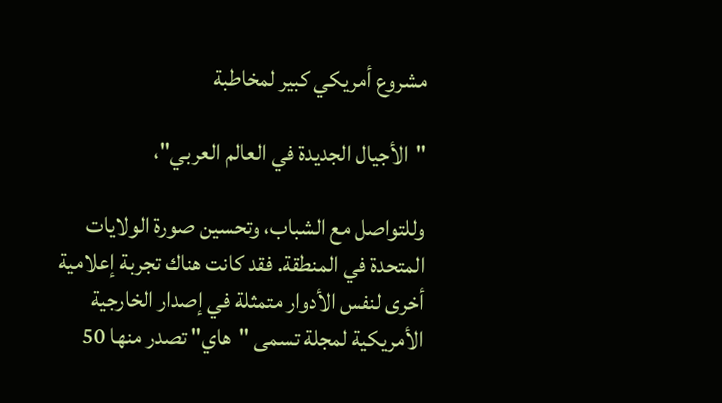مشروع أمريكي كبير لمخاطبة

"الأجيال الجديدة في العالم العربي"،

وللتواصل مع الشباب، وتحسين صورة الولايات المتحدة في المنطقة. فقد كانت هناك تجربة إعلامية أخرى لنفس الأدوار متمثلة في إصدار الخارجية الأمريكية لمجلة تسمى "هاي" تصدر منها 50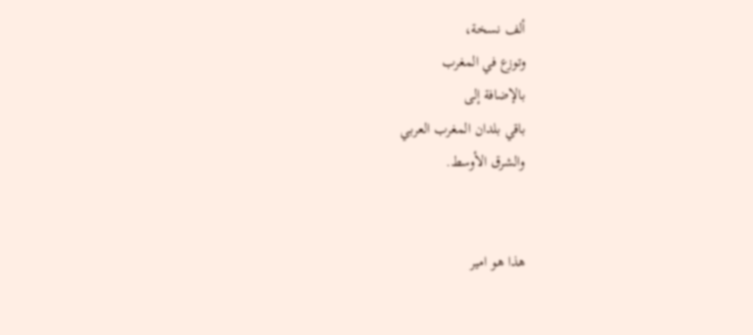ألف نسخة،
وتوزع في المغرب
بالإضافة إلى
باقي بلدان المغرب العربي
والشرق الأوسط.


هذا هو امير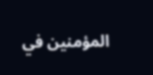المؤمنين في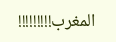المغرب!!!!!!!!!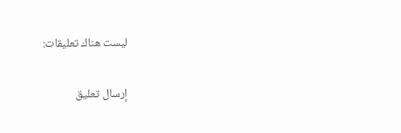ليست هناك تعليقات:

إرسال تعليق